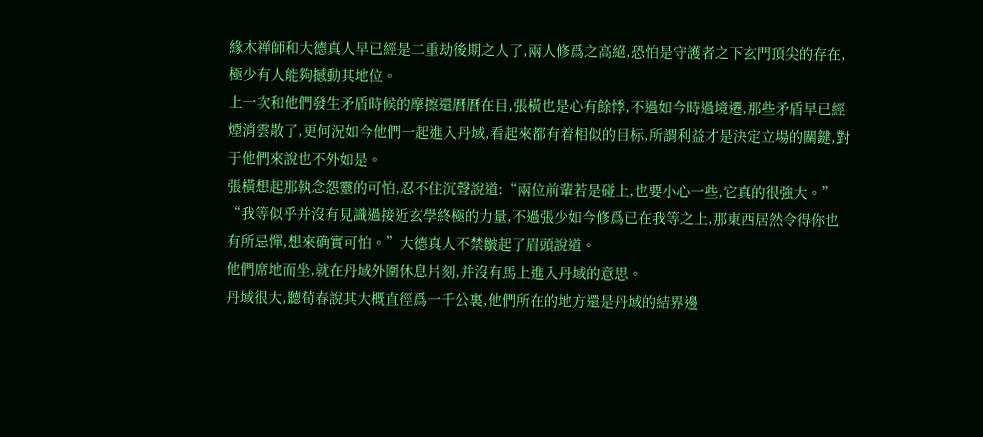緣木禅師和大德真人早已經是二重劫後期之人了,兩人修爲之高絕,恐怕是守護者之下玄門頂尖的存在,極少有人能夠撼動其地位。
上一次和他們發生矛盾時候的摩擦還曆曆在目,張橫也是心有餘悸,不過如今時過境遷,那些矛盾早已經煙消雲散了,更何況如今他們一起進入丹域,看起來都有着相似的目标,所謂利益才是決定立場的關鍵,對于他們來說也不外如是。
張橫想起那執念怨靈的可怕,忍不住沉聲說道:“兩位前輩若是碰上,也要小心一些,它真的很強大。”
“我等似乎并沒有見識過接近玄學終極的力量,不過張少如今修爲已在我等之上,那東西居然令得你也有所忌憚,想來确實可怕。”大德真人不禁皺起了眉頭說道。
他們席地而坐,就在丹域外圍休息片刻,并沒有馬上進入丹域的意思。
丹域很大,聽荀春說其大概直徑爲一千公裏,他們所在的地方還是丹域的結界邊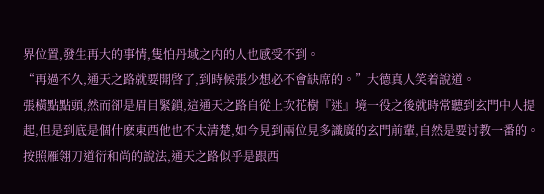界位置,發生再大的事情,隻怕丹域之内的人也感受不到。
“再過不久,通天之路就要開啓了,到時候張少想必不會缺席的。”大德真人笑着說道。
張橫點點頭,然而卻是眉目緊鎖,這通天之路自從上次花樹『迷』境一役之後就時常聽到玄門中人提起,但是到底是個什麽東西他也不太清楚,如今見到兩位見多識廣的玄門前輩,自然是要讨教一番的。
按照雁翎刀道衍和尚的說法,通天之路似乎是跟西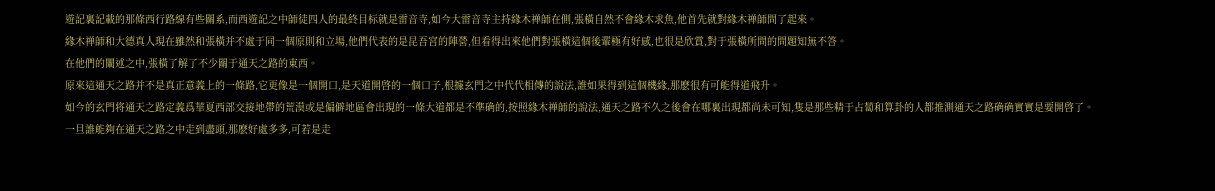遊記裏記載的那條西行路線有些關系,而西遊記之中師徒四人的最終目标就是雷音寺,如今大雷音寺主持緣木禅師在側,張橫自然不會緣木求魚,他首先就對緣木禅師問了起來。
緣木禅師和大德真人現在雖然和張橫并不處于同一個原則和立場,他們代表的是昆吾宮的陣營,但看得出來他們對張橫這個後輩極有好感,也很是欣賞,對于張橫所問的問題知無不答。
在他們的闡述之中,張橫了解了不少關于通天之路的東西。
原來這通天之路并不是真正意義上的一條路,它更像是一個開口,是天道開啓的一個口子,根據玄門之中代代相傳的說法,誰如果得到這個機緣,那麽很有可能得道飛升。
如今的玄門将通天之路定義爲華夏西部交接地帶的荒漠或是偏僻地區會出現的一條大道都是不準确的,按照緣木禅師的說法,通天之路不久之後會在哪裏出現都尚未可知,隻是那些精于占蔔和算卦的人都推測通天之路确确實實是要開啓了。
一旦誰能夠在通天之路之中走到盡頭,那麽好處多多,可若是走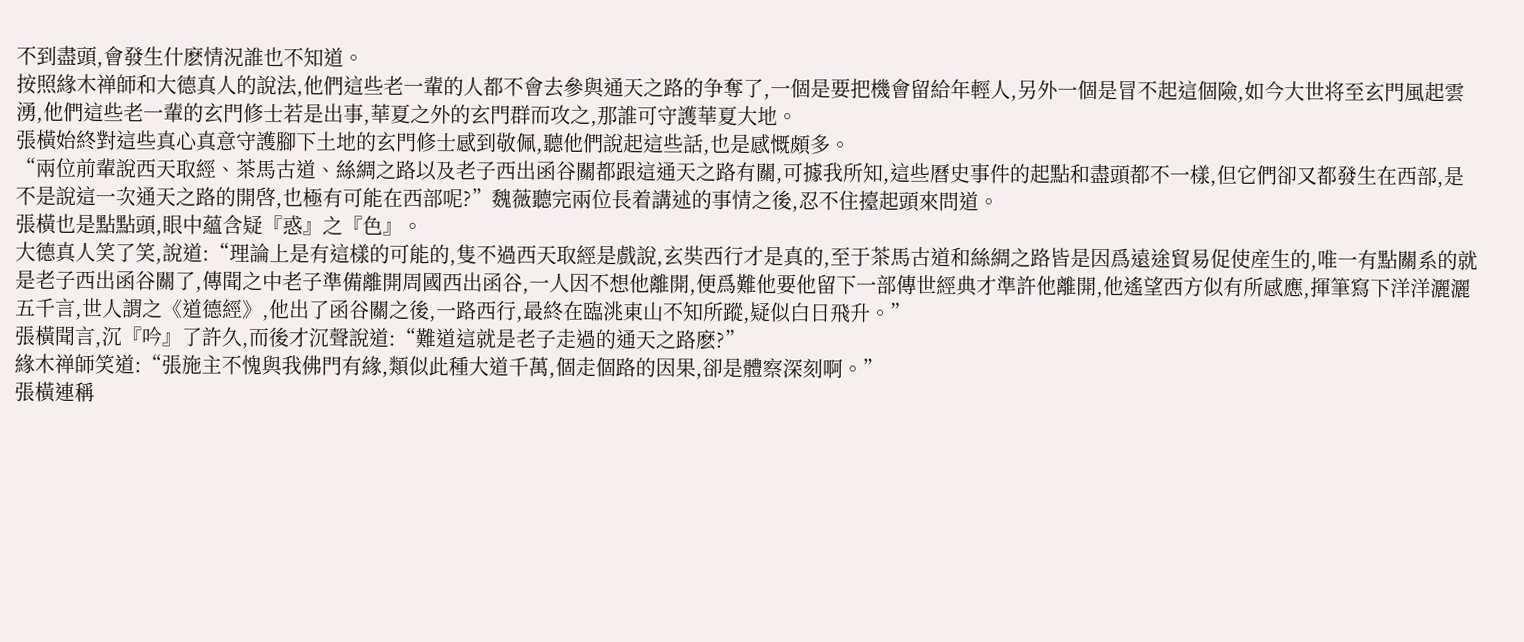不到盡頭,會發生什麽情況誰也不知道。
按照緣木禅師和大德真人的說法,他們這些老一輩的人都不會去參與通天之路的争奪了,一個是要把機會留給年輕人,另外一個是冒不起這個險,如今大世将至玄門風起雲湧,他們這些老一輩的玄門修士若是出事,華夏之外的玄門群而攻之,那誰可守護華夏大地。
張橫始終對這些真心真意守護腳下土地的玄門修士感到敬佩,聽他們說起這些話,也是感慨頗多。
“兩位前輩說西天取經、茶馬古道、絲綢之路以及老子西出函谷關都跟這通天之路有關,可據我所知,這些曆史事件的起點和盡頭都不一樣,但它們卻又都發生在西部,是不是說這一次通天之路的開啓,也極有可能在西部呢?”魏薇聽完兩位長着講述的事情之後,忍不住擡起頭來問道。
張橫也是點點頭,眼中蘊含疑『惑』之『色』。
大德真人笑了笑,說道:“理論上是有這樣的可能的,隻不過西天取經是戲說,玄奘西行才是真的,至于茶馬古道和絲綢之路皆是因爲遠途貿易促使産生的,唯一有點關系的就是老子西出函谷關了,傳聞之中老子準備離開周國西出函谷,一人因不想他離開,便爲難他要他留下一部傳世經典才準許他離開,他遙望西方似有所感應,揮筆寫下洋洋灑灑五千言,世人謂之《道德經》,他出了函谷關之後,一路西行,最終在臨洮東山不知所蹤,疑似白日飛升。”
張橫聞言,沉『吟』了許久,而後才沉聲說道:“難道這就是老子走過的通天之路麽?”
緣木禅師笑道:“張施主不愧與我佛門有緣,類似此種大道千萬,個走個路的因果,卻是體察深刻啊。”
張橫連稱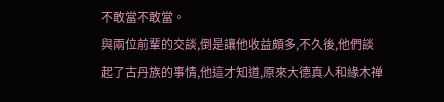不敢當不敢當。
與兩位前輩的交談,倒是讓他收益頗多,不久後,他們談起了古丹族的事情,他這才知道,原來大德真人和緣木禅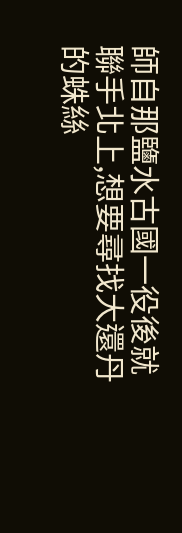師自那鹽水古國一役後就聯手北上,想要尋找大還丹的蛛絲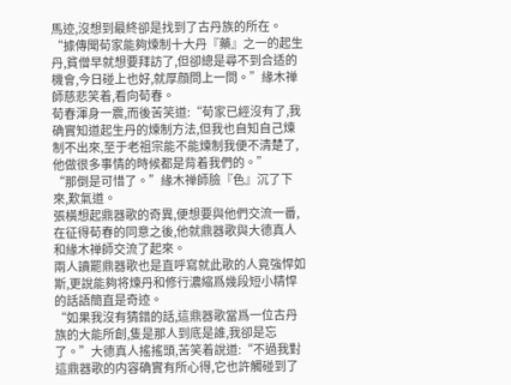馬迹,沒想到最終卻是找到了古丹族的所在。
“據傳聞荀家能夠煉制十大丹『藥』之一的起生丹,貧僧早就想要拜訪了,但卻總是尋不到合适的機會,今日碰上也好,就厚顔問上一問。”緣木禅師慈悲笑着,看向荀春。
荀春渾身一震,而後苦笑道:“荀家已經沒有了,我确實知道起生丹的煉制方法,但我也自知自己煉制不出來,至于老祖宗能不能煉制我便不清楚了,他做很多事情的時候都是背着我們的。”
“那倒是可惜了。”緣木禅師臉『色』沉了下來,歎氣道。
張橫想起鼎器歌的奇異,便想要與他們交流一番,在征得荀春的同意之後,他就鼎器歌與大德真人和緣木禅師交流了起來。
兩人讀罷鼎器歌也是直呼寫就此歌的人竟強悍如斯,更說能夠将煉丹和修行濃縮爲幾段短小精悍的話語簡直是奇迹。
“如果我沒有猜錯的話,這鼎器歌當爲一位古丹族的大能所創,隻是那人到底是誰,我卻是忘了。”大德真人搖搖頭,苦笑着說道:“不過我對這鼎器歌的内容确實有所心得,它也許觸碰到了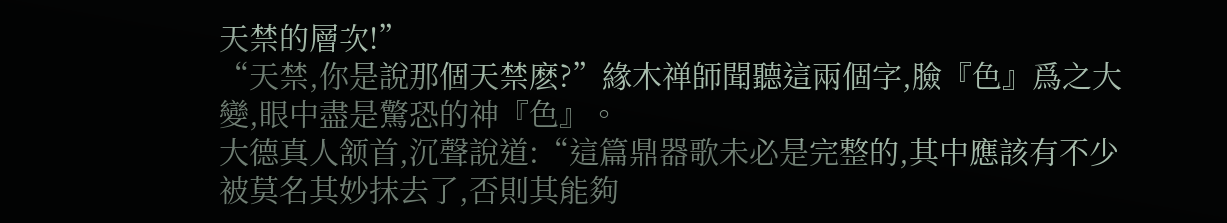天禁的層次!”
“天禁,你是說那個天禁麽?”緣木禅師聞聽這兩個字,臉『色』爲之大變,眼中盡是驚恐的神『色』。
大德真人颔首,沉聲說道:“這篇鼎器歌未必是完整的,其中應該有不少被莫名其妙抹去了,否則其能夠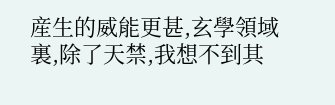産生的威能更甚,玄學領域裏,除了天禁,我想不到其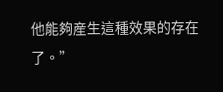他能夠産生這種效果的存在了。”